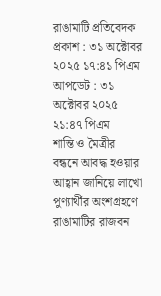রাঙামাটি প্রতিবেদক
প্রকাশ : ৩১ অক্টোবর ২০২৫ ১৭:৪১ পিএম
আপডেট : ৩১ অক্টোবর ২০২৫ ২১:৪৭ পিএম
শান্তি ও মৈত্রীর বন্ধনে আবদ্ধ হওয়ার আহ্বান জানিয়ে লাখো পুণ্যার্থীর অংশগ্রহণে রাঙামাটির রাজবন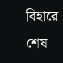বিহারে শেষ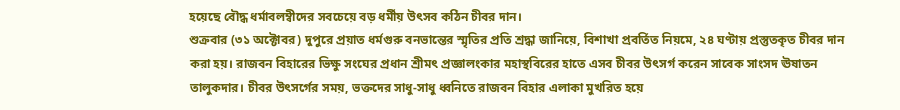হয়েছে বৌদ্ধ ধর্মাবলম্বীদের সবচেয়ে বড় ধর্মীয় উৎসব কঠিন চীবর দান।
শুক্রবার (৩১ অক্টোবর) দুপুরে প্রয়াত ধর্মগুরু বনভান্তের স্মৃতির প্রতি শ্রদ্ধা জানিয়ে, বিশাখা প্রবর্তিত নিয়মে, ২৪ ঘণ্টায় প্রস্তুতকৃত চীবর দান করা হয়। রাজবন বিহারের ভিক্ষু সংঘের প্রধান শ্রীমৎ প্রজ্ঞালংকার মহাস্থবিরের হাতে এসব চীবর উৎসর্গ করেন সাবেক সাংসদ ঊষাতন তালুকদার। চীবর উৎসর্গের সময়, ভক্তদের সাধু-সাধু ধ্বনিতে রাজবন বিহার এলাকা মুখরিত হয়ে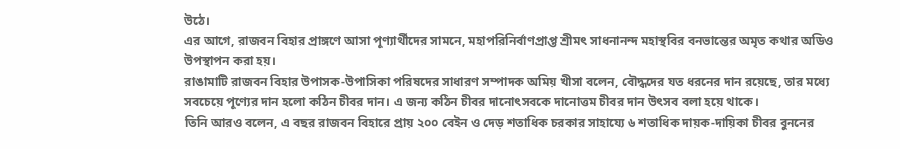উঠে।
এর আগে, রাজবন বিহার প্রাঙ্গণে আসা পূণ্যার্থীদের সামনে, মহাপরিনির্বাণপ্রাপ্ত শ্রীমৎ সাধনানন্দ মহাস্থবির বনভান্তের অমৃত কথার অডিও উপস্থাপন করা হয়।
রাঙামাটি রাজবন বিহার উপাসক-উপাসিকা পরিষদের সাধারণ সম্পাদক অমিয় খীসা বলেন, বৌদ্ধদের যত ধরনের দান রয়েছে, তার মধ্যে সবচেয়ে পূণ্যের দান হলো কঠিন চীবর দান। এ জন্য কঠিন চীবর দানোৎসবকে দানোত্তম চীবর দান উৎসব বলা হয়ে থাকে।
তিনি আরও বলেন, এ বছর রাজবন বিহারে প্রায় ২০০ বেইন ও দেড় শতাধিক চরকার সাহায্যে ৬ শতাধিক দায়ক-দায়িকা চীবর বুননের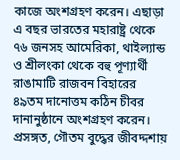কাজে অংশগ্রহণ করেন। এছাড়া এ বছর ভারতের মহারাষ্ট্র থেকে ৭৬ জনসহ আমেরিকা, থাইল্যান্ড ও শ্রীলংকা থেকে বহু পূণ্যার্থী রাঙামাটি রাজবন বিহারের ৪৯তম দানোত্তম কঠিন চীবর দানানুষ্ঠানে অংশগ্রহণ করেন।
প্রসঙ্গত, গৌতম বুদ্ধের জীবদ্দশায়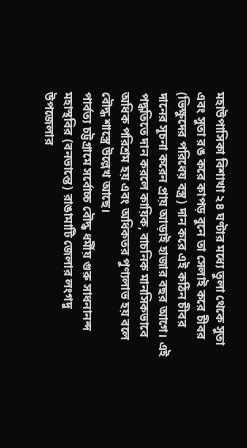মহাউপাসিকা বিশাখা ২৪ ঘণ্টার মধ্যে তুলা থেকে সুতা এবং সুতা রঙ করে কাপড় বুনে তা সেলাই করে চীবর (ভিক্ষুদের পরিধেয় বস্ত্র) দান করে এই কঠিন চীবর দানের সূচনা করেন প্রায় আড়াই হাজার বছর আগে। এই পদ্ধতিতে দান করলে কায়িক, বাচনিক মানসিকভাবে অধিক পরিশ্রম হয় এবং অধিকতর পুণ্যলাভ হয় বলে বৌদ্ধ শাস্ত্রে উল্লেখ আছে।
পার্বত্য চট্টগ্রামে সর্বোচ্চ বৌদ্ধ ধর্মীয় গুরু সাধনানন্দ মহাস্থবির (বনভান্তে) রাঙামাটি জেলার লংগদু উপজেলার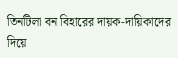তিনটিলা বন বিহারের দায়ক-দায়িকাদের দিয়ে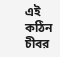এই কঠিন চীবর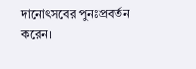দানোৎসবের পুনঃপ্রবর্তন করেন।